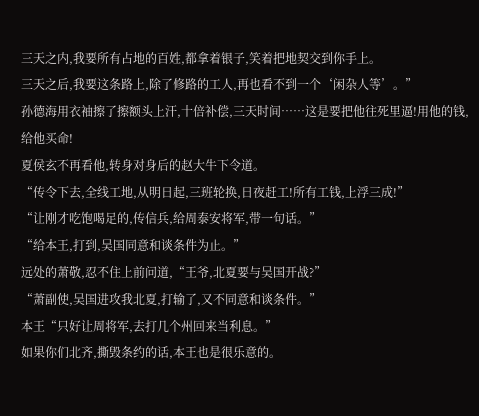三天之内,我要所有占地的百姓,都拿着银子,笑着把地契交到你手上。
三天之后,我要这条路上,除了修路的工人,再也看不到一个‘闲杂人等’。”
孙德海用衣袖擦了擦额头上汗,十倍补偿,三天时间……这是要把他往死里逼!用他的钱,给他买命!
夏侯玄不再看他,转身对身后的赵大牛下令道。
“传令下去,全线工地,从明日起,三班轮换,日夜赶工!所有工钱,上浮三成!”
“让刚才吃饱喝足的,传信兵,给周泰安将军,带一句话。”
“给本王,打到,吴国同意和谈条件为止。”
远处的萧敬,忍不住上前问道,“王爷,北夏要与吴国开战?”
“萧副使,吴国进攻我北夏,打输了,又不同意和谈条件。”
本王“只好让周将军,去打几个州回来当利息。”
如果你们北齐,撕毁条约的话,本王也是很乐意的。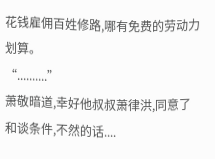花钱雇佣百姓修路,哪有免费的劳动力划算。
“..........”
萧敬暗道,幸好他叔叔萧律洪,同意了和谈条件,不然的话....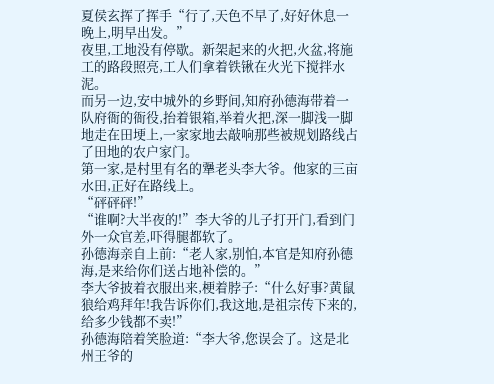夏侯玄挥了挥手“行了,天色不早了,好好休息一晚上,明早出发。”
夜里,工地没有停歇。新架起来的火把,火盆,将施工的路段照亮,工人们拿着铁锹在火光下搅拌水泥。
而另一边,安中城外的乡野间,知府孙德海带着一队府衙的衙役,抬着银箱,举着火把,深一脚浅一脚地走在田埂上,一家家地去敲响那些被规划路线占了田地的农户家门。
第一家,是村里有名的犟老头李大爷。他家的三亩水田,正好在路线上。
“砰砰砰!”
“谁啊?大半夜的!”李大爷的儿子打开门,看到门外一众官差,吓得腿都软了。
孙德海亲自上前:“老人家,别怕,本官是知府孙德海,是来给你们送占地补偿的。”
李大爷披着衣服出来,梗着脖子:“什么好事?黄鼠狼给鸡拜年!我告诉你们,我这地,是祖宗传下来的,给多少钱都不卖!”
孙德海陪着笑脸道:“李大爷,您误会了。这是北州王爷的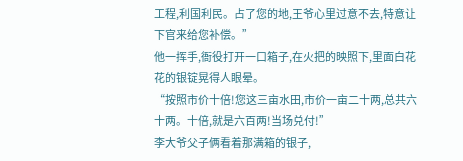工程,利国利民。占了您的地,王爷心里过意不去,特意让下官来给您补偿。”
他一挥手,衙役打开一口箱子,在火把的映照下,里面白花花的银锭晃得人眼晕。
“按照市价十倍!您这三亩水田,市价一亩二十两,总共六十两。十倍,就是六百两!当场兑付!”
李大爷父子俩看着那满箱的银子,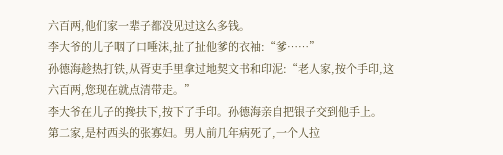六百两,他们家一辈子都没见过这么多钱。
李大爷的儿子咽了口唾沫,扯了扯他爹的衣袖:“爹……”
孙德海趁热打铁,从胥吏手里拿过地契文书和印泥:“老人家,按个手印,这六百两,您现在就点清带走。”
李大爷在儿子的搀扶下,按下了手印。孙德海亲自把银子交到他手上。
第二家,是村西头的张寡妇。男人前几年病死了,一个人拉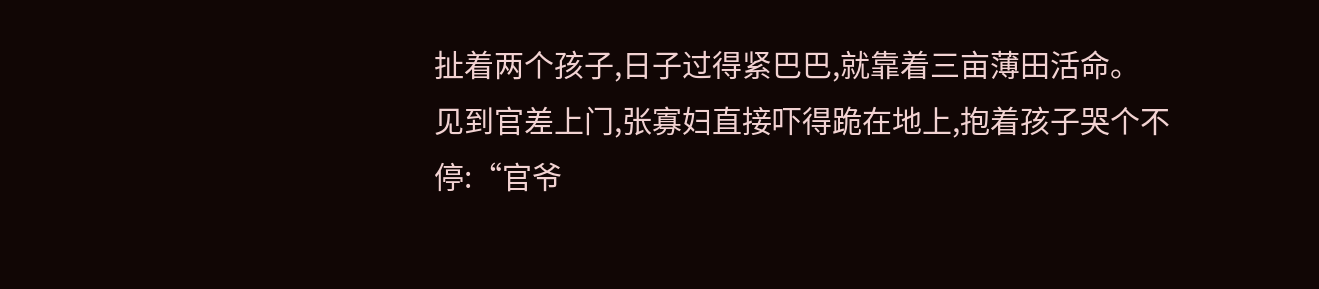扯着两个孩子,日子过得紧巴巴,就靠着三亩薄田活命。
见到官差上门,张寡妇直接吓得跪在地上,抱着孩子哭个不停:“官爷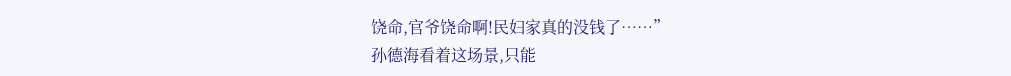饶命,官爷饶命啊!民妇家真的没钱了……”
孙德海看着这场景,只能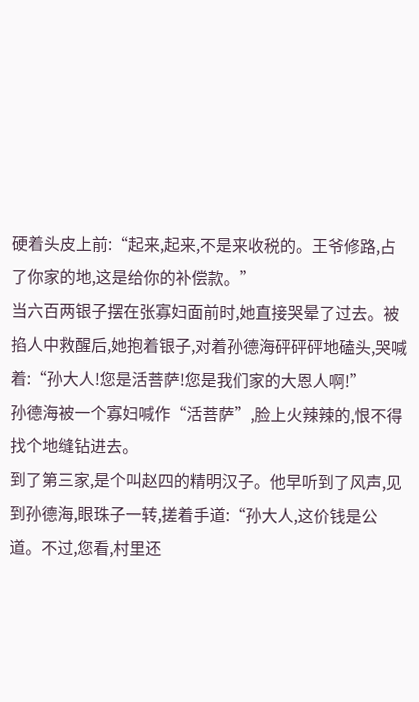硬着头皮上前:“起来,起来,不是来收税的。王爷修路,占了你家的地,这是给你的补偿款。”
当六百两银子摆在张寡妇面前时,她直接哭晕了过去。被掐人中救醒后,她抱着银子,对着孙德海砰砰砰地磕头,哭喊着:“孙大人!您是活菩萨!您是我们家的大恩人啊!”
孙德海被一个寡妇喊作“活菩萨”,脸上火辣辣的,恨不得找个地缝钻进去。
到了第三家,是个叫赵四的精明汉子。他早听到了风声,见到孙德海,眼珠子一转,搓着手道:“孙大人,这价钱是公道。不过,您看,村里还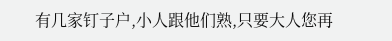有几家钉子户,小人跟他们熟,只要大人您再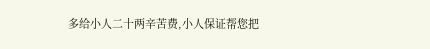多给小人二十两辛苦费,小人保证帮您把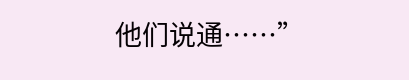他们说通……”